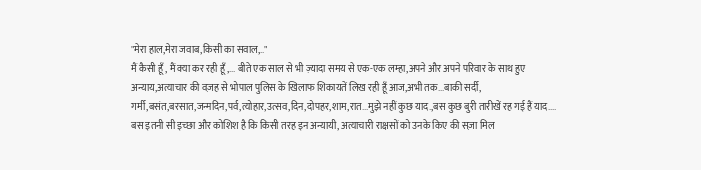"मेरा हाल,मेरा जवाब,किसी का सवाल,.."
मैं कैसी हूँ, मैं क्या कर रही हूँ,... बीते एक साल से भी ज़्यादा समय से एक-एक लम्हा,अपने और अपने परिवार के साथ हुए अन्याय,अत्याचार की वज़ह से भोपाल पुलिस के खिलाफ शिकायतें लिख रही हूँ आज,अभी तक...बाकी सर्दी, गर्मी,बसंत,बरसात,जन्मदिन,पर्व,त्योहार,उत्सव,दिन,दोपहर,शाम,रात...मुझे नहीं कुछ याद.,बस कुछ बुरी तारीखें रह गई हैं याद.... बस इतनी सी इच्छा और कोशिश है कि किसी तरह इन अन्यायी, अत्याचारी राक्षसों को उनके किए की सज़ा मिल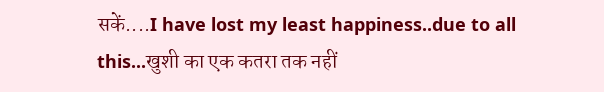सकें....I have lost my least happiness..due to all this...खुशी का एक कतरा तक नहीं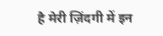है मेरी ज़िंदगी में इन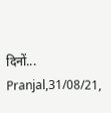दिनों...
Pranjal,31/08/21,